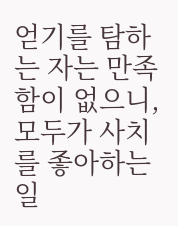얻기를 탐하는 자는 만족함이 없으니, 모두가 사치를 좋아하는 일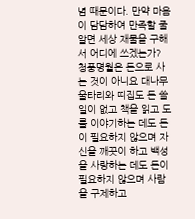념 때문이다. 만약 마음이 담담하여 만족할 줄 알면 세상 재물을 구해서 어디에 쓰겠는가? 청풍명월은 돈으로 사는 것이 아니요 대나무 울타리와 띠집도 돈 쓸 일이 없고 책을 읽고 도를 이야기하는 데도 돈이 필요하지 않으며 자신을 깨끗이 하고 백성을 사랑하는 데도 돈이 필요하지 않으며 사람을 구제하고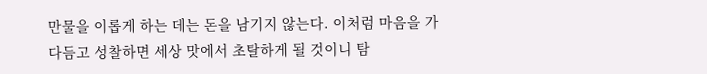만물을 이롭게 하는 데는 돈을 남기지 않는다. 이처럼 마음을 가다듬고 성찰하면 세상 맛에서 초탈하게 될 것이니 탐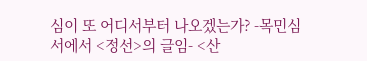심이 또 어디서부터 나오겠는가? -목민심서에서 <정선>의 글임- <산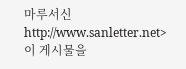마루서신 http://www.sanletter.net> 이 게시물을